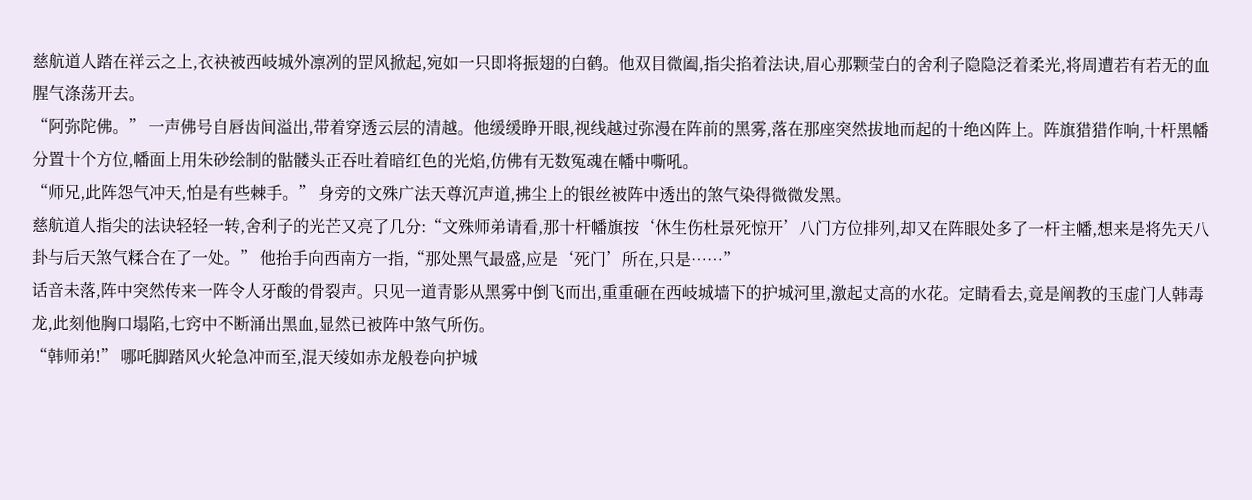慈航道人踏在祥云之上,衣袂被西岐城外凛冽的罡风掀起,宛如一只即将振翅的白鹤。他双目微阖,指尖掐着法诀,眉心那颗莹白的舍利子隐隐泛着柔光,将周遭若有若无的血腥气涤荡开去。
“阿弥陀佛。” 一声佛号自唇齿间溢出,带着穿透云层的清越。他缓缓睁开眼,视线越过弥漫在阵前的黑雾,落在那座突然拔地而起的十绝凶阵上。阵旗猎猎作响,十杆黑幡分置十个方位,幡面上用朱砂绘制的骷髅头正吞吐着暗红色的光焰,仿佛有无数冤魂在幡中嘶吼。
“师兄,此阵怨气冲天,怕是有些棘手。” 身旁的文殊广法天尊沉声道,拂尘上的银丝被阵中透出的煞气染得微微发黑。
慈航道人指尖的法诀轻轻一转,舍利子的光芒又亮了几分:“文殊师弟请看,那十杆幡旗按‘休生伤杜景死惊开’八门方位排列,却又在阵眼处多了一杆主幡,想来是将先天八卦与后天煞气糅合在了一处。” 他抬手向西南方一指,“那处黑气最盛,应是‘死门’所在,只是……”
话音未落,阵中突然传来一阵令人牙酸的骨裂声。只见一道青影从黑雾中倒飞而出,重重砸在西岐城墙下的护城河里,激起丈高的水花。定睛看去,竟是阐教的玉虚门人韩毒龙,此刻他胸口塌陷,七窍中不断涌出黑血,显然已被阵中煞气所伤。
“韩师弟!” 哪吒脚踏风火轮急冲而至,混天绫如赤龙般卷向护城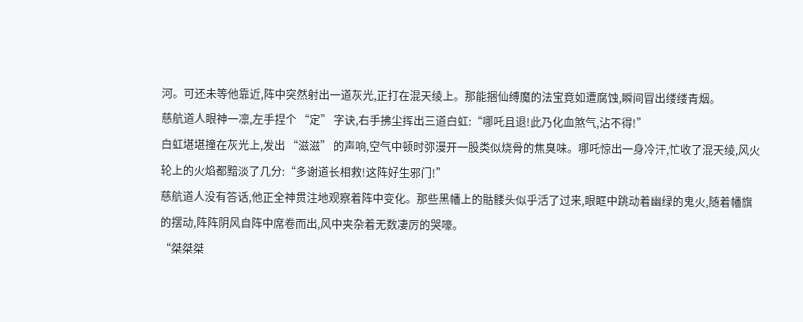河。可还未等他靠近,阵中突然射出一道灰光,正打在混天绫上。那能捆仙缚魔的法宝竟如遭腐蚀,瞬间冒出缕缕青烟。
慈航道人眼神一凛,左手捏个 “定” 字诀,右手拂尘挥出三道白虹:“哪吒且退!此乃化血煞气,沾不得!”
白虹堪堪撞在灰光上,发出 “滋滋” 的声响,空气中顿时弥漫开一股类似烧骨的焦臭味。哪吒惊出一身冷汗,忙收了混天绫,风火轮上的火焰都黯淡了几分:“多谢道长相救!这阵好生邪门!”
慈航道人没有答话,他正全神贯注地观察着阵中变化。那些黑幡上的骷髅头似乎活了过来,眼眶中跳动着幽绿的鬼火,随着幡旗的摆动,阵阵阴风自阵中席卷而出,风中夹杂着无数凄厉的哭嚎。
“桀桀桀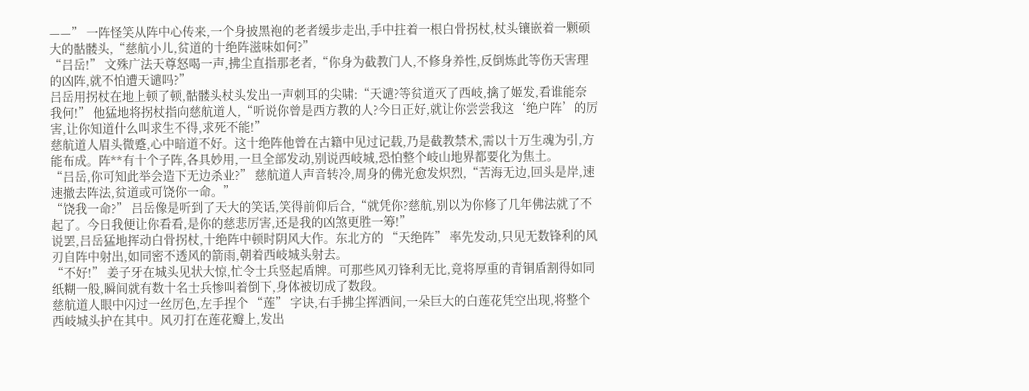——” 一阵怪笑从阵中心传来,一个身披黑袍的老者缓步走出,手中拄着一根白骨拐杖,杖头镶嵌着一颗硕大的骷髅头,“慈航小儿,贫道的十绝阵滋味如何?”
“吕岳!” 文殊广法天尊怒喝一声,拂尘直指那老者,“你身为截教门人,不修身养性,反倒炼此等伤天害理的凶阵,就不怕遭天谴吗?”
吕岳用拐杖在地上顿了顿,骷髅头杖头发出一声刺耳的尖啸:“天谴?等贫道灭了西岐,擒了姬发,看谁能奈我何!” 他猛地将拐杖指向慈航道人,“听说你曾是西方教的人?今日正好,就让你尝尝我这‘绝户阵’的厉害,让你知道什么叫求生不得,求死不能!”
慈航道人眉头微蹙,心中暗道不好。这十绝阵他曾在古籍中见过记载,乃是截教禁术,需以十万生魂为引,方能布成。阵**有十个子阵,各具妙用,一旦全部发动,别说西岐城,恐怕整个岐山地界都要化为焦土。
“吕岳,你可知此举会造下无边杀业?” 慈航道人声音转冷,周身的佛光愈发炽烈,“苦海无边,回头是岸,速速撤去阵法,贫道或可饶你一命。”
“饶我一命?” 吕岳像是听到了天大的笑话,笑得前仰后合,“就凭你?慈航,别以为你修了几年佛法就了不起了。今日我便让你看看,是你的慈悲厉害,还是我的凶煞更胜一筹!”
说罢,吕岳猛地挥动白骨拐杖,十绝阵中顿时阴风大作。东北方的 “天绝阵” 率先发动,只见无数锋利的风刃自阵中射出,如同密不透风的箭雨,朝着西岐城头射去。
“不好!” 姜子牙在城头见状大惊,忙令士兵竖起盾牌。可那些风刃锋利无比,竟将厚重的青铜盾割得如同纸糊一般,瞬间就有数十名士兵惨叫着倒下,身体被切成了数段。
慈航道人眼中闪过一丝厉色,左手捏个 “莲” 字诀,右手拂尘挥洒间,一朵巨大的白莲花凭空出现,将整个西岐城头护在其中。风刃打在莲花瓣上,发出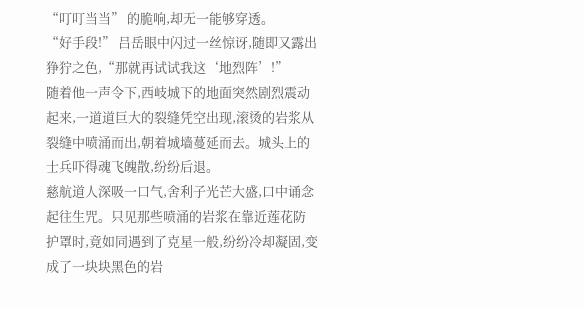“叮叮当当” 的脆响,却无一能够穿透。
“好手段!” 吕岳眼中闪过一丝惊讶,随即又露出狰狞之色,“那就再试试我这‘地烈阵’!”
随着他一声令下,西岐城下的地面突然剧烈震动起来,一道道巨大的裂缝凭空出现,滚烫的岩浆从裂缝中喷涌而出,朝着城墙蔓延而去。城头上的士兵吓得魂飞魄散,纷纷后退。
慈航道人深吸一口气,舍利子光芒大盛,口中诵念起往生咒。只见那些喷涌的岩浆在靠近莲花防护罩时,竟如同遇到了克星一般,纷纷冷却凝固,变成了一块块黑色的岩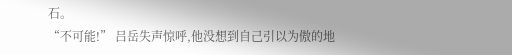石。
“不可能!” 吕岳失声惊呼,他没想到自己引以为傲的地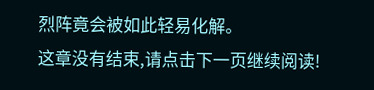烈阵竟会被如此轻易化解。
这章没有结束,请点击下一页继续阅读!